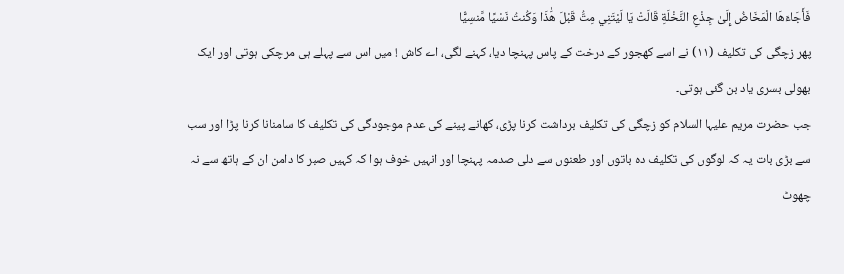فَأَجَاءَهَا الْمَخَاضُ إِلَىٰ جِذْعِ النَّخْلَةِ قَالَتْ يَا لَيْتَنِي مِتُّ قَبْلَ هَٰذَا وَكُنتُ نَسْيًا مَّنسِيًّا
پھر زچگی کی تکلیف (١١) نے اسے کھجور کے درخت کے پاس پہنچا دیا، کہنے لگی، اے کاش ! میں اس سے پہلے ہی مرچکی ہوتی اور ایک بھولی بسری یاد بن گئی ہوتی۔
جب حضرت مریم علیہا السلام کو زچگی کی تکلیف برداشت کرنا پڑی، کھانے پینے کی عدم موجودگی کی تکلیف کا سامنانا کرنا پڑا اور سب سے بڑی بات یہ کہ لوگوں کی تکلیف دہ باتوں اور طعنوں سے دلی صدمہ پہنچا اور انہیں خوف ہوا کہ کہیں صبر کا دامن ان کے ہاتھ سے نہ چھوٹ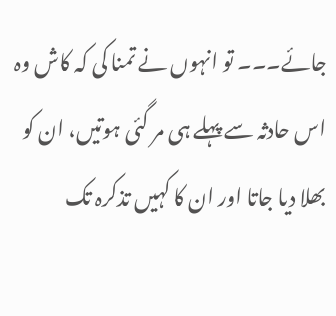جائے۔۔۔ تو انہوں نے تمنا کی کہ کاش وہ اس حادثہ سے پہلے ہی مر گئی ہوتیں، ان کو بھلا دیا جاتا اور ان کا کہیں تذکرہ تک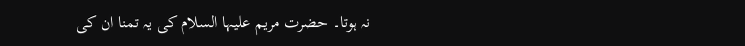نہ ہوتا۔ حضرت مریم علیہا السلام کی یہ تمنا ان کی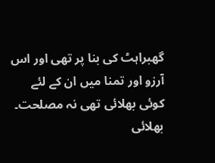گھبراہٹ کی بنا پر تھی اور اس آرزو اور تمنا میں ان کے لئے کوئی بھلائی تھی نہ مصلحت۔ بھلائی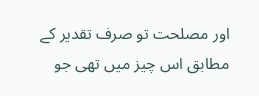اور مصلحت تو صرف تقدیر کے مطابق اس چیز میں تھی جو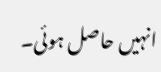انہیں حاصل ہوئی۔